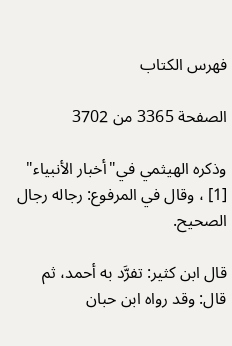فهرس الكتاب

الصفحة 3365 من 3702

وذكره الهيثمي في"أخبار الأنبياء" [1] ، وقال في المرفوع: رجاله رجال الصحيح.

قال ابن كثير: تفرَّد به أحمد، ثم قال: وقد رواه ابن حبان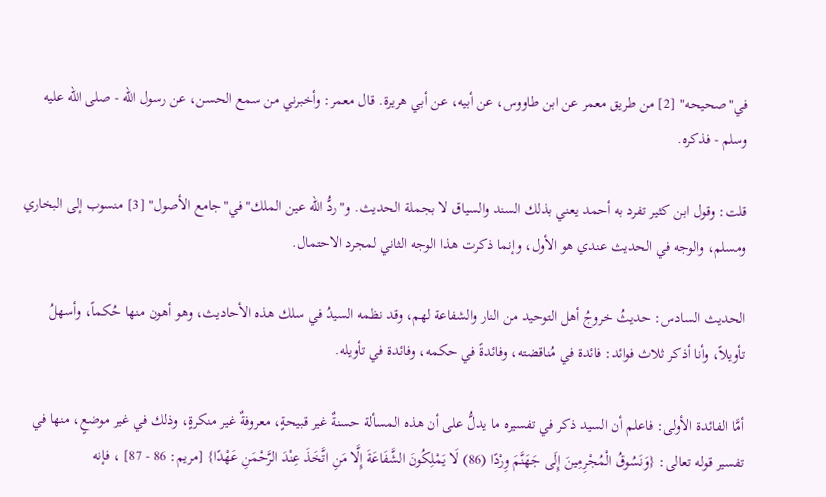في"صحيحه" [2] من طريق معمر عن ابن طاووس، عن أبيه، عن أبي هريرة. قال معمر: وأخبرني من سمع الحسن، عن رسول الله - صلى الله عليه وسلم - فذكره.

قلت: وقول ابن كثير تفرد به أحمد يعني بذلك السند والسياق لا بجملة الحديث. و"ردُّ الله عين الملك"في"جامع الأصول" [3] منسوب إلى البخاري ومسلم، والوجه في الحديث عندي هو الأول، وإنما ذكرت هذا الوجه الثاني لمجرد الاحتمال.

الحديث السادس: حديثُ خروجُ أهل التوحيد من النار والشفاعة لهم، وقد نظمه السيدُ في سلك هذه الأحاديث، وهو أهون منها حُكماً، وأسهلُ تأويلاً، وأنا أذكر ثلاث فوائد: فائدة في مُناقضته، وفائدةً في حكمه، وفائدة في تأويله.

أمَّا الفائدة الأولى: فاعلم أن السيد ذكر في تفسيره ما يدلُّ على أن هذه المسألة حسنةٌ غير قبيحةٍ، معروفةٌ غير منكرةٍ، وذلك في غير موضعٍ، منها في تفسير قوله تعالى: {وَنَسُوقُ الْمُجْرِمِينَ إِلَى جَهَنَّمَ وِرْدًا (86) لَا يَمْلِكُونَ الشَّفَاعَةَ إِلَّا مَنِ اتَّخَذَ عِنْدَ الرَّحْمَنِ عَهْدًا} [مريم: 86 - 87] ، فإنه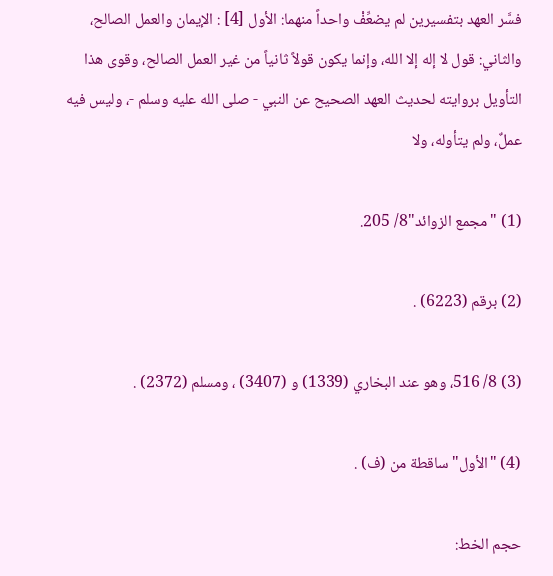فسَّر العهد بتفسيرين لم يضعِّفْ واحداً منهما: الأول [4] : الإيمان والعمل الصالح، والثاني: قول لا إله إلا الله، وإنما يكون قولاً ثانياً من غير العمل الصالح، وقوى هذا التأويل بروايته لحديث العهد الصحيح عن النبي - صلى الله عليه وسلم -، وليس فيه عملٌ، ولم يتأوله، ولا

(1) "مجمع الزوائد"8/ 205.

(2) برقم (6223) .

(3) 8/ 516، وهو عند البخاري (1339) و (3407) ، ومسلم (2372) .

(4) "الأول"ساقطة من (ف) .

حجم الخط: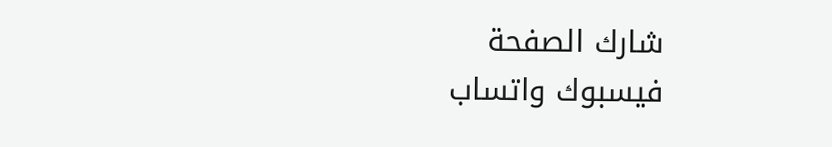شارك الصفحة
فيسبوك واتساب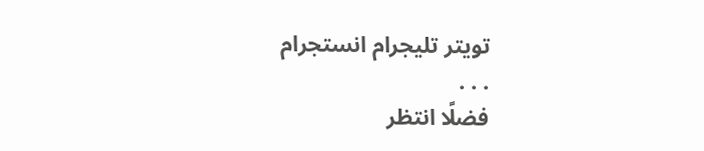تويتر تليجرام انستجرام
. . .
فضلًا انتظر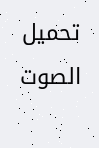تحميل الصوت